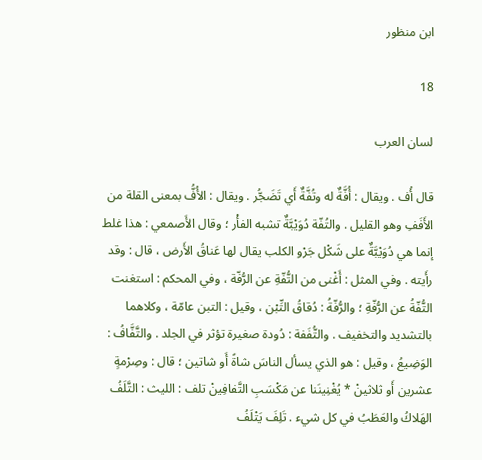ابن منظور

18

لسان العرب

قال أُف . ويقال : أُفَّةٌ له وتُفَّةٌ أَي تَضَجُّر . ويقال : الأُفُّ بمعنى القلة من الأَفَفِ وهو القليل . والتُفّة دُوَيْبَّةٌ تشبه الفأْر ؛ وقال الأَصمعي : هذا غلط إنما هي دُوَيْبَّةٌ على شَكْل جَرْو الكلب يقال لها عَناقُ الأَرض ، قال : وقد رأَيته . وفي المثل : أَغْنى من التُّفّةِ عن الرُّفّة ، وفي المحكم : استغنت التُّفّةُ عن الرُّفّةِ ؛ والرُّفّةُ : دُقاقُ التِّبْن ، وقيل : التبن عامّة ، وكلاهما بالتشديد والتخفيف . والتُّفَفة : دُودة صغيرة تؤثر في الجلد . والتَّفَّافُ : الوَضِيعُ ، وقيل : هو الذي يسأل الناسَ شاةً أَو شاتين ؛ قال : وصِرْمةٍ عشرين أَو ثلاثينْ * يُغْنِينَنا عن مَكْسَبِ التَّفافِينْ تلف : الليث : التَّلَفُ الهَلاكُ والعَطَبُ في كل شيء . تَلِفَ يَتْلَفُ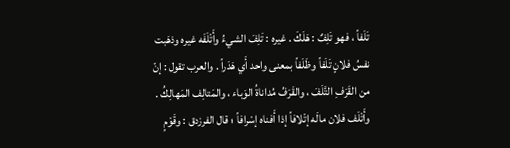تَلَفاً ، فهو تَلِفٌ : هَلَكَ . غيره : تَلِفَ الشيءُ وأَتْلَفَه غيره وذهَبت نفسُ فلانٍ تَلَفاً وظَلَفاً بمعنى واحد أَي هَدَراً . والعرب تقول : إنّ من القَرَفِ التَّلَفَ ، والقَرَفُ مُداناةُ الوَباء ، والمَتالِف المَهالِكُ . وأَتْلَف فلان مالَه إتْلافاً إذا أَفناه إسْرافاً ؛ قال الفرزدق : وقَوْمٍ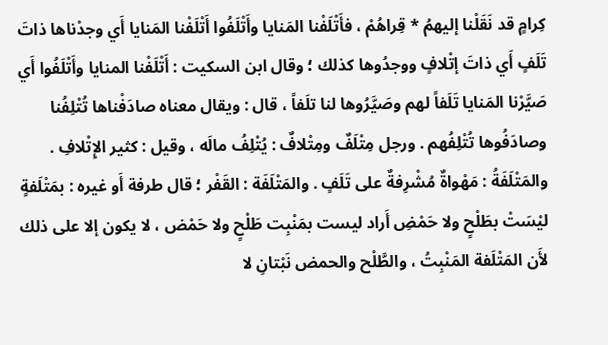كِرامٍ قد نَقَلْنا إليهمُ * قِراهُمْ ، فأَتْلَفْنا المَنايا وأَتْلَفُوا أَتْلَفْنا المَنايا أَي وجدْناها ذاتَ تَلَفٍ أَي ذاتَ إتْلافٍ ووجدُوها كذلك ؛ وقال ابن السكيت : أَتْلَفْنا المنايا وأَتْلَفُوا أَي صَيَّرْنا المَنايا تَلَفاً لهم وصَيَّرُوها لنا تلَفاً ، قال : ويقال معناه صادَفْناها تُتْلِفُنا وصادَفُوها تُتْلِفُهم . ورجل مِتْلَفٌ ومِتْلافٌ : يُتْلِفُ مالَه ، وقيل : كثير الإِتْلافِ . والمَتْلَفَةُ : مَهْواةٌ مُشْرِفةٌ على تَلَفٍ . والمَتْلَفَة : القَفْر ؛ قال طرفة أَو غيره : بمَتْلَفةٍ ليْسَتْ بطَلْحٍ ولا حَمْضِ أَراد ليست بمَنْبِت طَلْحٍ ولا حَمْض ، لا يكون إلا على ذلك لأَن المَتْلَفة المَنْبِتُ ، والطَّلْح والحمض نَبْتانِ لا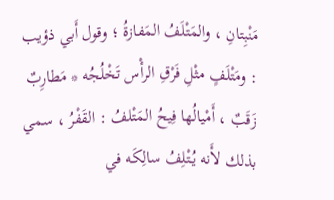مَنْبِتانِ ، والمَتْلَفُ المَفازةُ ؛ وقول أَبي ذؤيب : ومَتْلَفٍ مثْلِ فَرْقِ الرأْس تَخْلُجُه * مَطارِبٌ زَقَبٌ ، أَمْيالُها فِيحُ المَتْلفُ : القَفْرُ ، سمي بذلك لأَنه يُتْلِفُ سالِكَه في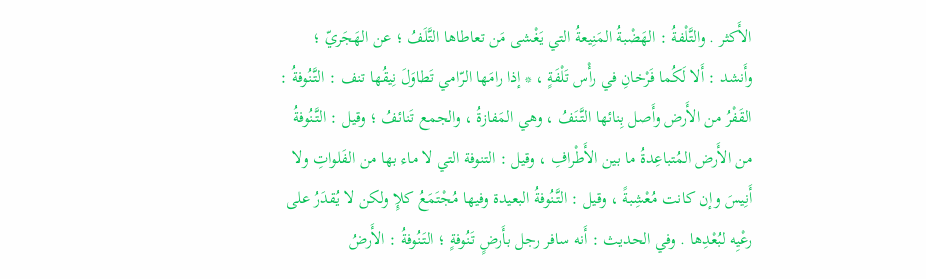الأَكثر . والتَّلْفةُ : الهَضْبةُ المَنِيعةُ التي يَغْشى مَن تعاطاها التَّلَفُ ؛ عن الهَجَريّ ؛ وأَنشد : أَلا لَكُما فَرْخانِ في رأْس تَلْفَةٍ ، * إذا رامَها الرّامي تَطاوَلَ نِيقُها تنف : التَّنُوفةُ : القَفْرُ من الأَرض وأَصل بِنائها التَّنَفُ ، وهي المَفازةُ ، والجمع تَنائفُ ؛ وقيل : التَّنُوفةُ من الأَرض المُتباعِدةُ ما بين الأَطْرافِ ، وقيل : التنوفة التي لا ماء بها من الفَلواتِ ولا أَنِيسَ وإن كانت مُعْشِبةً ، وقيل : التَّنُوفةُ البعيدة وفيها مُجْتَمَعُ كلإِ ولكن لا يُقدَرُ على رعْيِه لبُعْدِها . وفي الحديث : أَنه سافر رجل بأَرضٍ تَنُوفةٍ ؛ التَنُوفةُ : الأَرضُ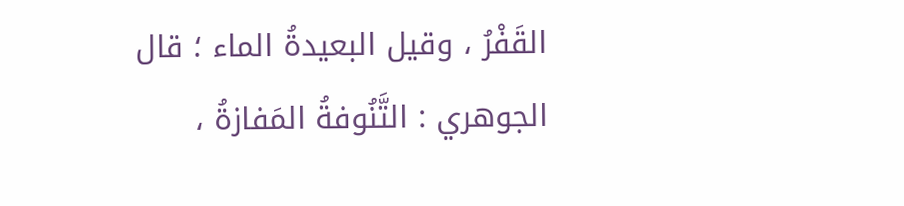القَفْرُ ، وقيل البعيدةُ الماء ؛ قال الجوهري : التَّنُوفةُ المَفازةُ ،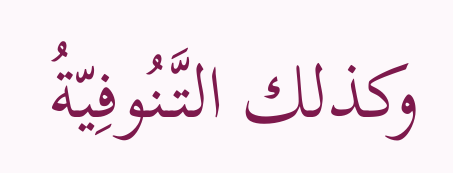وكذلك التَّنُوفِيّةُ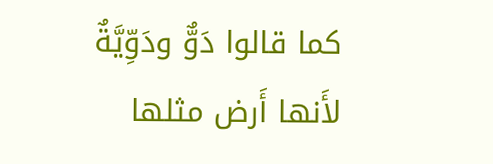كما قالوا دَوٌّ ودَوِّيَّةٌ لأَنها أَرض مثلها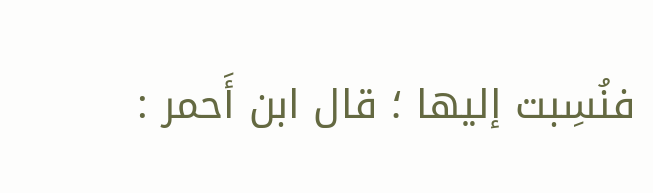فنُسِبت إليها ؛ قال ابن أَحمر :